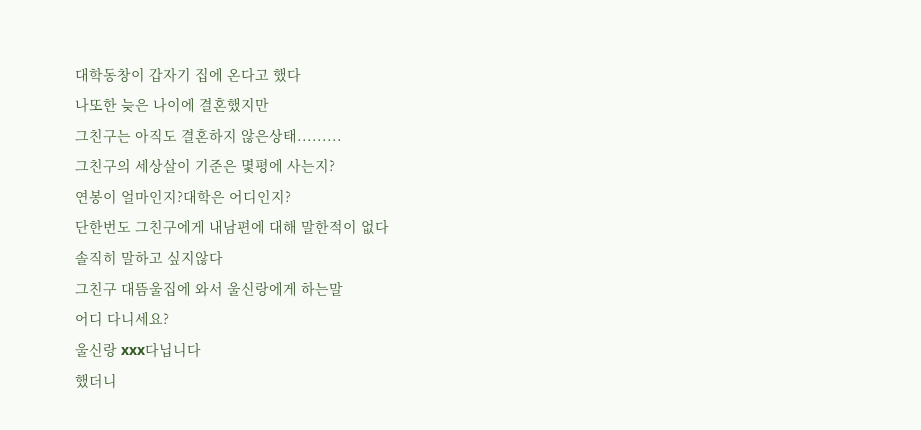대학동창이 갑자기 집에 온다고 했다
나또한 늦은 나이에 결혼했지만
그친구는 아직도 결혼하지 않은상태.........
그친구의 세상살이 기준은 몇평에 사는지?
연봉이 얼마인지?대학은 어디인지?
단한번도 그친구에게 내남편에 대해 말한적이 없다
솔직히 말하고 싶지않다
그친구 대뜸울집에 와서 울신랑에게 하는말
어디 다니세요?
울신랑 xxx다닙니다
했더니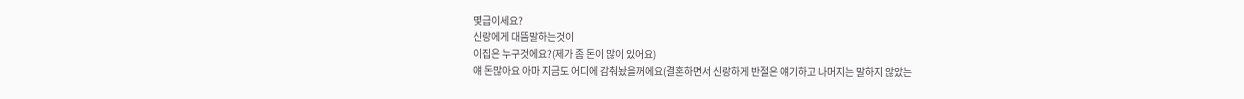몇급이세요?
신랑에게 대뜸말하는것이
이집은 누구것에요?(제가 좀 돈이 많이 있어요)
얘 돈많아요 아마 지금도 어디에 감춰놨을꺼에요(결혼하면서 신랑하게 반절은 얘기하고 나머지는 말하지 않았는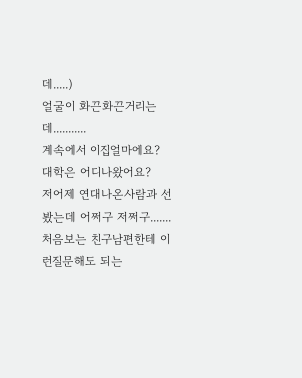데.....)
얼굴이 화끈화끈거리는데...........
계속에서 이집얼마에요?
대학은 어디나왔어요?
저어제 연대나온사람과 선봤는데 어쩌구 저쩌구.......
처음보는 친구남편한테 이런질문해도 되는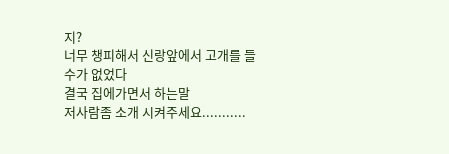지?
너무 챙피해서 신랑앞에서 고개를 들수가 없었다
결국 집에가면서 하는말
저사람좀 소개 시켜주세요...........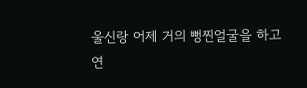울신랑 어제 거의 뻥찐얼굴을 하고
연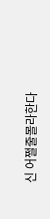신 어쩔줄몰라한다